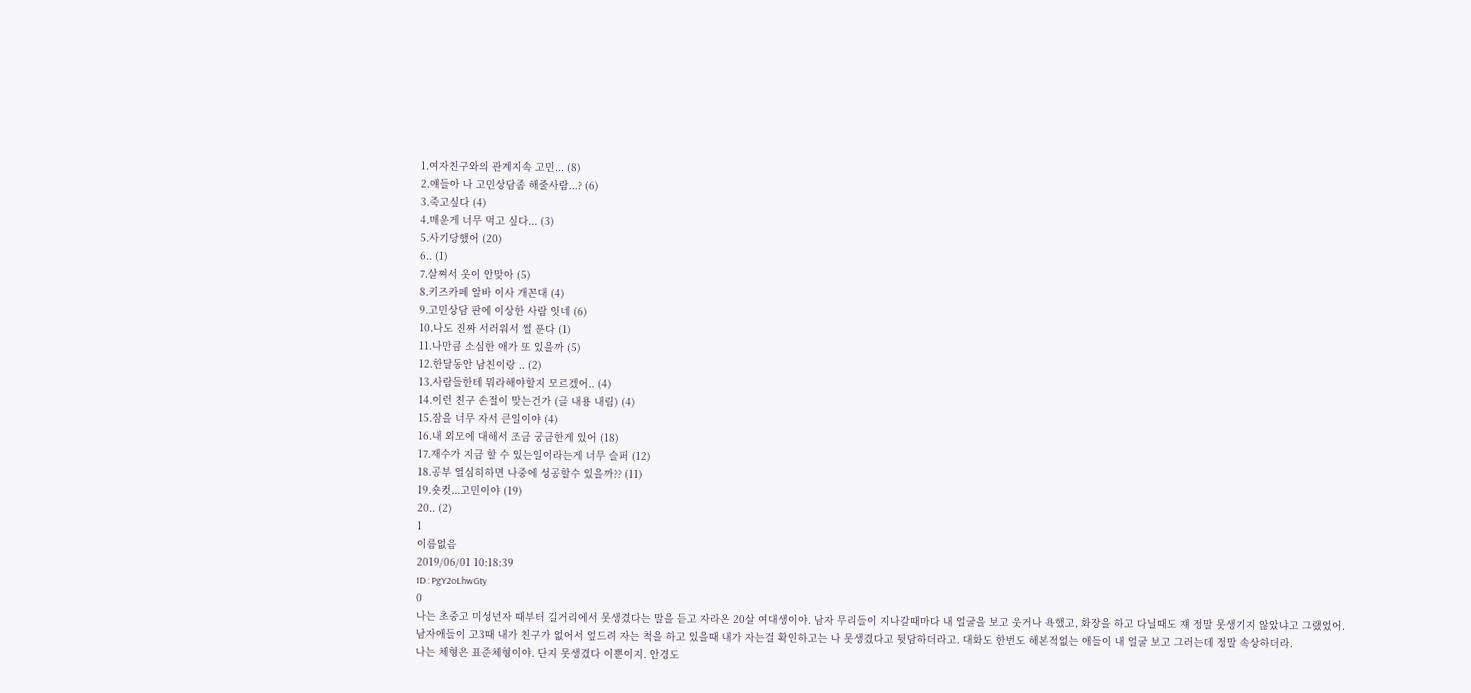1.여자친구와의 관계지속 고민... (8)
2.얘들아 나 고민상담좀 해줄사람...? (6)
3.죽고싶다 (4)
4.매운게 너무 먹고 싶다... (3)
5.사기당했어 (20)
6.. (1)
7.살쪄서 옷이 안맞아 (5)
8.키즈카페 알바 이사 개꼰대 (4)
9.고민상담 판에 이상한 사람 잇네 (6)
10.나도 진짜 서러워서 썰 푼다 (1)
11.나만큼 소심한 애가 또 있을까 (5)
12.한달동안 남친이랑 .. (2)
13.사람들한테 뭐라해야할지 모르겠어.. (4)
14.이런 친구 손절이 맞는건가 (글 내용 내림) (4)
15.잠을 너무 자서 큰일이야 (4)
16.내 외모에 대해서 조금 궁금한게 있어 (18)
17.재수가 지금 할 수 있는일이라는게 너무 슬퍼 (12)
18.공부 열심히하면 나중에 성공할수 있을까?? (11)
19.숏컷...고민이야 (19)
20.. (2)
1
이름없음
2019/06/01 10:18:39
ID : PgY2oLhwGty
0
나는 초중고 미성년자 때부터 길거리에서 못생겼다는 말을 듣고 자라온 20살 여대생이야. 남자 무리들이 지나갈때마다 내 얼굴을 보고 웃거나 욕했고, 화장을 하고 다닐때도 쟤 정말 못생기지 않았냐고 그랬었어.
남자애들이 고3때 내가 친구가 없어서 엎드려 자는 척을 하고 있을때 내가 자는걸 확인하고는 나 못생겼다고 뒷담하더라고. 대화도 한번도 해본적없는 애들이 내 얼굴 보고 그러는데 정말 속상하더라.
나는 체형은 표준체형이야. 단지 못생겼다 이뿐이지. 안경도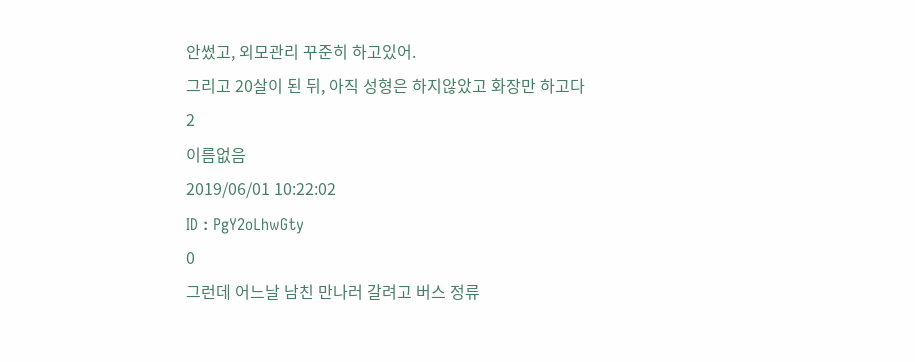안썼고, 외모관리 꾸준히 하고있어.
그리고 20살이 된 뒤, 아직 성형은 하지않았고 화장만 하고다
2
이름없음
2019/06/01 10:22:02
ID : PgY2oLhwGty
0
그런데 어느날 남친 만나러 갈려고 버스 정류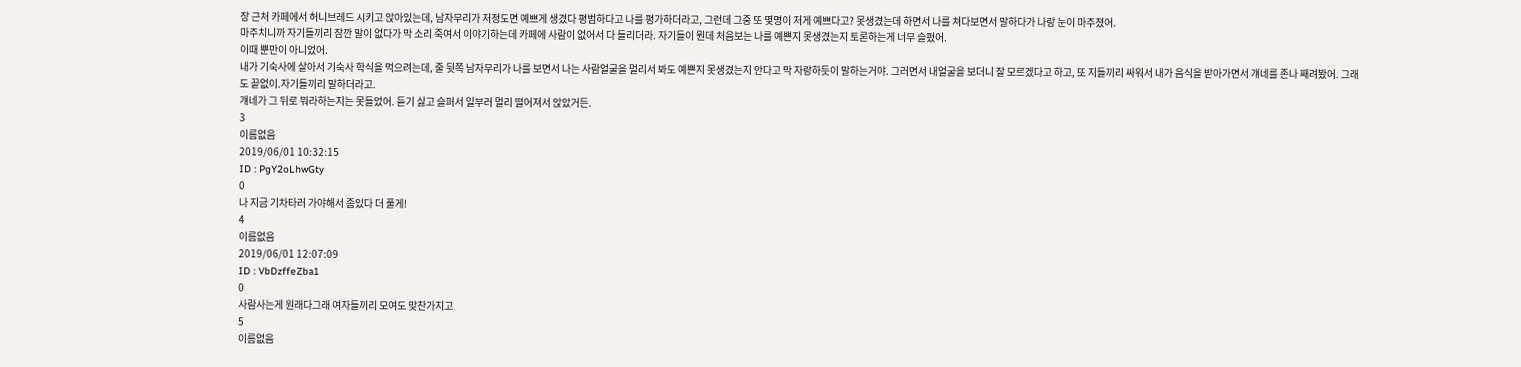장 근처 카페에서 허니브레드 시키고 앉아있는데, 남자무리가 저정도면 예쁘게 생겼다 평범하다고 나를 평가하더라고, 그런데 그중 또 몇명이 저게 예쁘다고? 못생겼는데 하면서 나를 쳐다보면서 말하다가 나랑 눈이 마주쳤어.
마주치니까 자기들끼리 잠깐 말이 없다가 막 소리 죽여서 이야기하는데 카페에 사람이 없어서 다 들리더라. 자기들이 뭔데 처음보는 나를 예쁜지 못생겼는지 토론하는게 너무 슬펐어.
이때 뿐만이 아니었어.
내가 기숙사에 살아서 기숙사 학식을 먹으려는데, 줄 뒷쪽 남자무리가 나를 보면서 나는 사람얼굴을 멀리서 봐도 예쁜지 못생겼는지 안다고 막 자랑하듯이 말하는거야. 그러면서 내얼굴을 보더니 잘 모르겠다고 하고, 또 지들끼리 싸워서 내가 음식을 받아가면서 걔네를 존나 째려봤어. 그래도 끝없이.자기들끼리 말하더라고.
걔네가 그 뒤로 뭐라하는지는 못들었어. 듣기 싫고 슬퍼서 일부러 멀리 떨어져서 앉았거든.
3
이름없음
2019/06/01 10:32:15
ID : PgY2oLhwGty
0
나 지금 기차타러 가야해서 좀있다 더 풀게!
4
이름없음
2019/06/01 12:07:09
ID : VbDzffeZba1
0
사람사는게 원래다그래 여자들끼리 모여도 맞찬가지고
5
이름없음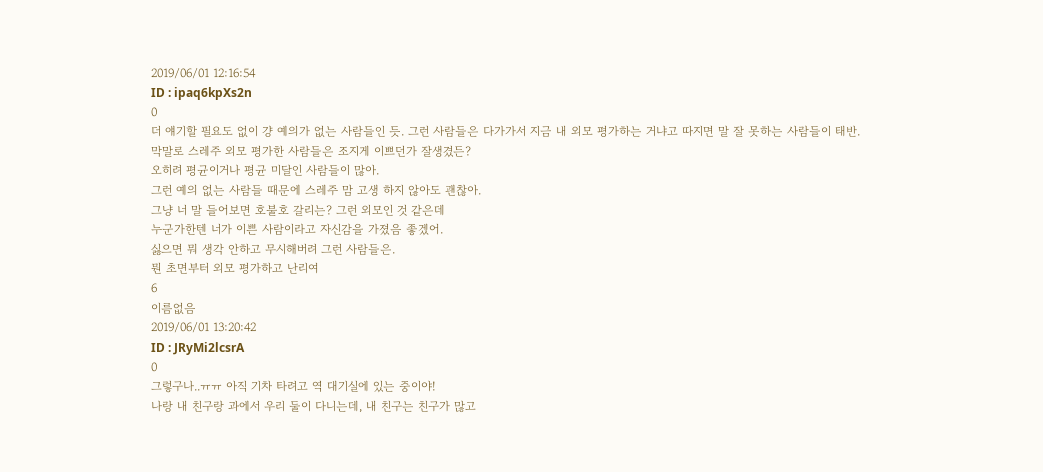2019/06/01 12:16:54
ID : ipaq6kpXs2n
0
더 얘기할 필요도 없이 걍 예의가 없는 사람들인 듯. 그런 사람들은 다가가서 지금 내 외모 평가하는 거냐고 따지면 말 잘 못하는 사람들이 태반.
막말로 스레주 외모 평가한 사람들은 조지게 이쁘던가 잘생겼든?
오히려 평균이거나 평균 미달인 사람들이 많아.
그런 예의 없는 사람들 때문에 스레주 맘 고생 하지 않아도 괜찮아.
그냥 너 말 들어보면 호불호 갈리는? 그런 외모인 것 같은데
누군가한텐 너가 이쁜 사람이라고 자신감을 가졌음 좋겠어.
싫으면 뭐 생각 안하고 무시해버려 그런 사람들은.
뭔 초면부터 외모 평가하고 난리여
6
이름없음
2019/06/01 13:20:42
ID : JRyMi2lcsrA
0
그렇구나..ㅠㅠ 아직 기차 타려고 역 대기실에 있는 중이야!
나랑 내 친구랑 과에서 우리 둘이 다니는데, 내 친구는 친구가 많고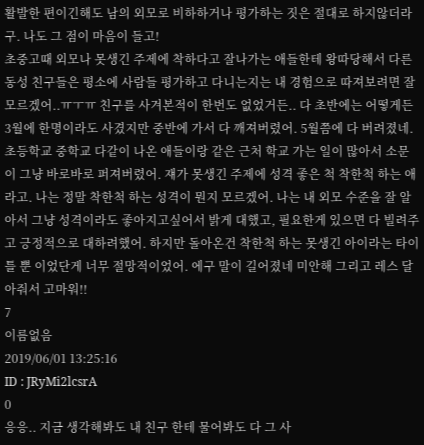활발한 편이긴해도 남의 외모로 비하하거나 평가하는 짓은 절대로 하지않더라구. 나도 그 점이 마음이 들고!
초중고때 외모나 못생긴 주제에 착하다고 잘나가는 애들한테 왕따당해서 다른 동성 친구들은 평소에 사람들 평가하고 다니는지는 내 경험으로 따져보려면 잘 모르겠어..ㅠㅜㅠ 친구를 사겨본적이 한번도 없었거든.. 다 초반에는 어떻게든 3월에 한명이라도 사겼지만 중반에 가서 다 깨져버렸어. 5월쯤에 다 버려졌네.
초등학교 중학교 다같이 나온 애들이랑 같은 근처 학교 가는 일이 많아서 소문이 그냥 바로바로 퍼져버렸어. 쟤가 못생긴 주제에 성격 좋은 척 착한척 하는 애라고. 나는 정말 착한척 하는 성격이 뭔지 모르겠어. 나는 내 외모 수준을 잘 알아서 그냥 성격이라도 좋아지고싶어서 밝게 대했고, 필요한게 있으면 다 빌려주고 긍정적으로 대하려했어. 하지만 돌아온건 착한척 하는 못생긴 아이라는 타이틀 뿐 이었단게 너무 절망적이었어. 에구 말이 길어졌네 미안해 그리고 레스 달아줘서 고마워!!
7
이름없음
2019/06/01 13:25:16
ID : JRyMi2lcsrA
0
응응.. 지금 생각해봐도 내 친구 한테 물어봐도 다 그 사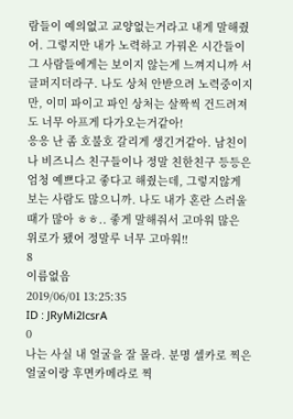람들이 예의없고 교양없는거라고 내게 말해줬어. 그렇지만 내가 노력하고 가꿔온 시간들이 그 사람들에게는 보이지 않는게 느껴지니까 서글퍼지더라구. 나도 상처 안받으려 노력중이지만, 이미 파이고 파인 상처는 살짝씩 건드려져도 너무 아프게 다가오는거같아!
응응 난 좀 호불호 갈리게 생긴거같아. 남친이나 비즈니스 친구들이나 정말 친한친구 등등은 엄청 예쁘다고 좋다고 해줬는데, 그렇지않게 보는 사람도 많으니까. 나도 내가 혼란 스러울때가 많아 ㅎㅎ.. 좋게 말해줘서 고마워 많은 위로가 됐어 정말루 너무 고마워!!
8
이름없음
2019/06/01 13:25:35
ID : JRyMi2lcsrA
0
나는 사실 내 얼굴을 잘 몰라. 분명 셀카로 찍은 얼굴이랑 후면카메라로 찍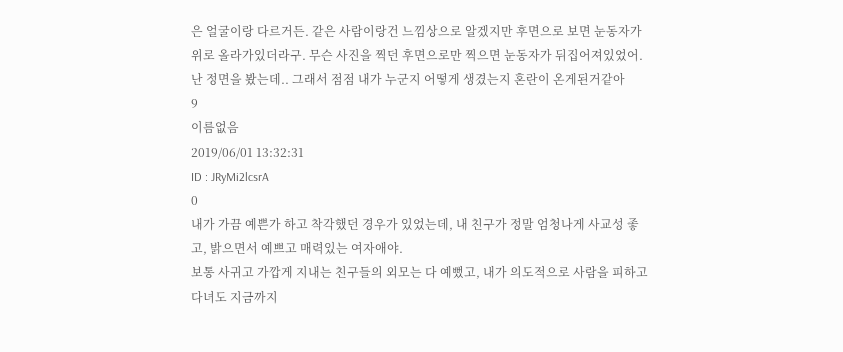은 얼굴이랑 다르거든. 같은 사람이랑건 느낌상으로 알겠지만 후면으로 보면 눈동자가 위로 올라가있더라구. 무슨 사진을 찍던 후면으로만 찍으면 눈동자가 뒤집어져있었어. 난 정면을 봤는데.. 그래서 점점 내가 누군지 어떻게 생겼는지 혼란이 온게된거같아
9
이름없음
2019/06/01 13:32:31
ID : JRyMi2lcsrA
0
내가 가끔 예쁜가 하고 착각했던 경우가 있었는데, 내 친구가 정말 엄청나게 사교성 좋고, 밝으면서 예쁘고 매력있는 여자애야.
보통 사귀고 가깝게 지내는 친구들의 외모는 다 예뻤고, 내가 의도적으로 사람을 피하고 다녀도 지금까지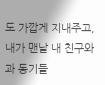도 가깝게 지내주고, 내가 맨날 내 친구와 과 동기들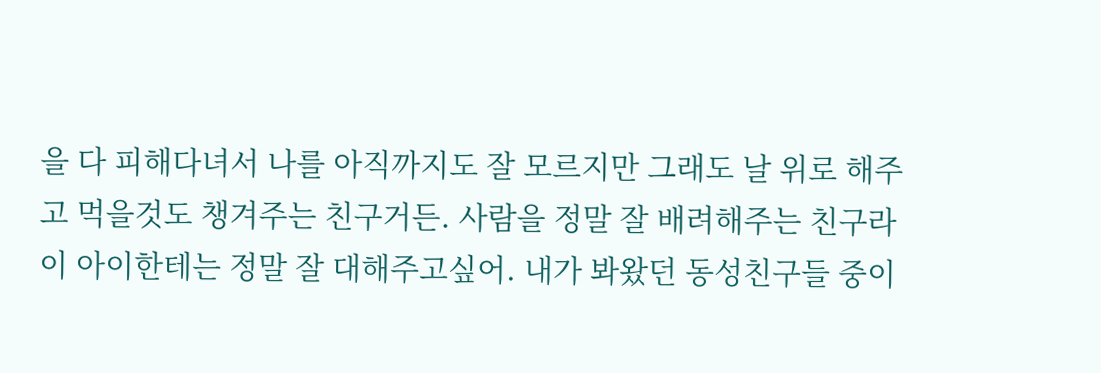을 다 피해다녀서 나를 아직까지도 잘 모르지만 그래도 날 위로 해주고 먹을것도 챙겨주는 친구거든. 사람을 정말 잘 배려해주는 친구라 이 아이한테는 정말 잘 대해주고싶어. 내가 봐왔던 동성친구들 중이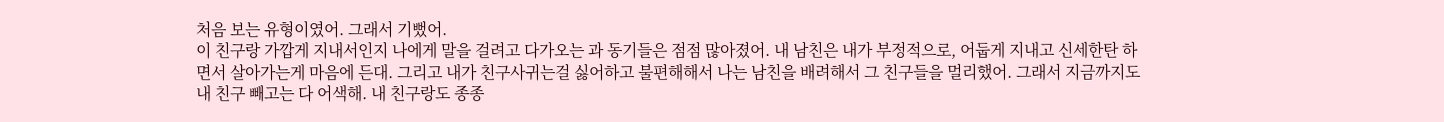처음 보는 유형이였어. 그래서 기뻤어.
이 친구랑 가깝게 지내서인지 나에게 말을 걸려고 다가오는 과 동기들은 점점 많아졌어. 내 남친은 내가 부정적으로, 어둡게 지내고 신세한탄 하면서 살아가는게 마음에 든대. 그리고 내가 친구사귀는걸 싫어하고 불편해해서 나는 남친을 배려해서 그 친구들을 멀리했어. 그래서 지금까지도 내 친구 빼고는 다 어색해. 내 친구랑도 종종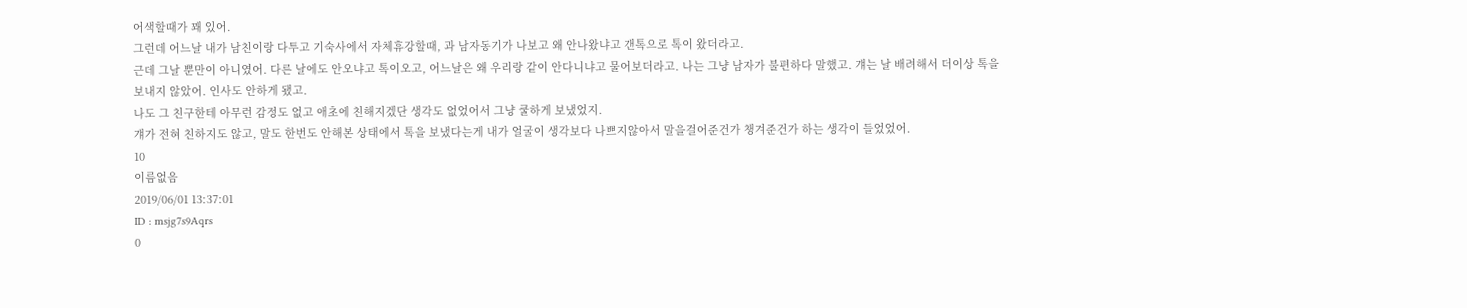어색할때가 꽤 있어.
그런데 어느날 내가 남친이랑 다투고 기숙사에서 자체휴강할때, 과 남자동기가 나보고 왜 안나왔냐고 갠톡으로 톡이 왔더라고.
근데 그날 뿐만이 아니였어. 다른 날에도 안오냐고 톡이오고, 어느날은 왜 우리랑 같이 안다니냐고 물어보더라고. 나는 그냥 남자가 불편하다 말했고. 걔는 날 배려해서 더이상 톡을 보내지 않았어. 인사도 안하게 됐고.
나도 그 친구한테 아무런 감정도 없고 애초에 친해지겠단 생각도 없었어서 그냥 쿨하게 보냈었지.
걔가 전혀 친하지도 않고, 말도 한번도 안해본 상태에서 톡을 보냈다는게 내가 얼굴이 생각보다 나쁘지않아서 말을걸어준건가 챙겨준건가 하는 생각이 들었었어.
10
이름없음
2019/06/01 13:37:01
ID : msjg7s9Aqrs
0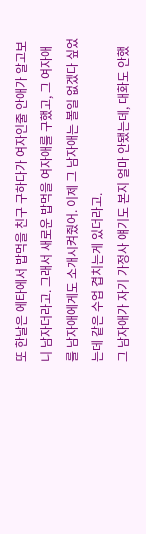또 한날은 에타에서 밥먹을 친구 구하다가 여자인줄 안애가 알고보니 남자더라고. 그래서 새로운 밥먹을 여자애를 구했고, 그 여자애를 남자애에게도 소개시켜줬어. 이제 그 남자애는 볼일 없겠다 싶었는데 같은 수업 겹치는게 있더라고.
그 남자애가 자기 가정사 얘기도 본지 얼마 안됐는데, 대화도 안했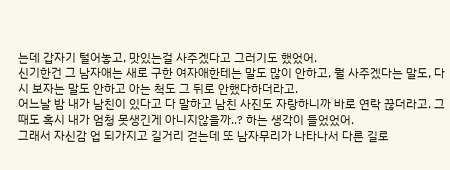는데 갑자기 털어놓고, 맛있는걸 사주겠다고 그러기도 했었어.
신기한건 그 남자애는 새로 구한 여자애한테는 말도 많이 안하고, 뭘 사주겠다는 말도, 다시 보자는 말도 안하고 아는 척도 그 뒤로 안했다하더라고.
어느날 밤 내가 남친이 있다고 다 말하고 남친 사진도 자랑하니까 바로 연락 끊더라고. 그때도 혹시 내가 엄청 못생긴게 아니지않을까..? 하는 생각이 들었었어.
그래서 자신감 업 되가지고 길거리 걷는데 또 남자무리가 나타나서 다른 길로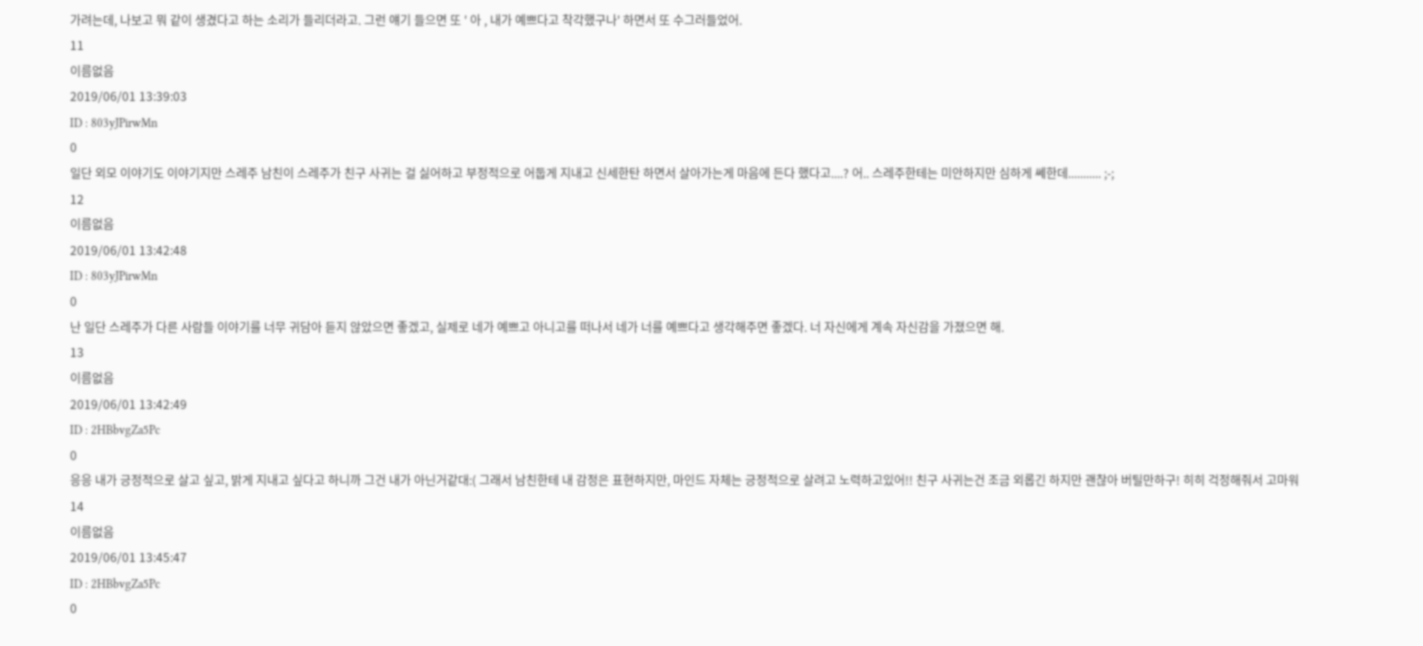가려는데, 나보고 뭐 같이 생겼다고 하는 소리가 들리더라고. 그런 얘기 들으면 또 ' 아 , 내가 예쁘다고 착각했구나' 하면서 또 수그러들었어.
11
이름없음
2019/06/01 13:39:03
ID : 803yJPirwMn
0
일단 외모 이야기도 이야기지만 스레주 남친이 스레주가 친구 사귀는 걸 싫어하고 부정적으로 어둡게 지내고 신세한탄 하면서 살아가는게 마음에 든다 했다고....? 어.. 스레주한테는 미안하지만 심하게 쎄한데........... ;-;
12
이름없음
2019/06/01 13:42:48
ID : 803yJPirwMn
0
난 일단 스레주가 다른 사람들 이야기를 너무 귀담아 듣지 않았으면 좋겠고, 실제로 네가 예쁘고 아니고를 떠나서 네가 너를 예쁘다고 생각해주면 좋겠다. 너 자신에게 계속 자신감을 가졌으면 해.
13
이름없음
2019/06/01 13:42:49
ID : 2HBbvgZa5Pc
0
응응 내가 긍정적으로 살고 싶고, 밝게 지내고 싶다고 하니까 그건 내가 아닌거같대:( 그래서 남친한테 내 감정은 표현하지만, 마인드 자체는 긍정적으로 살려고 노력하고있어!! 친구 사귀는건 조금 외롭긴 하지만 괜찮아 버틸만하구! 히히 걱정해줘서 고마워
14
이름없음
2019/06/01 13:45:47
ID : 2HBbvgZa5Pc
0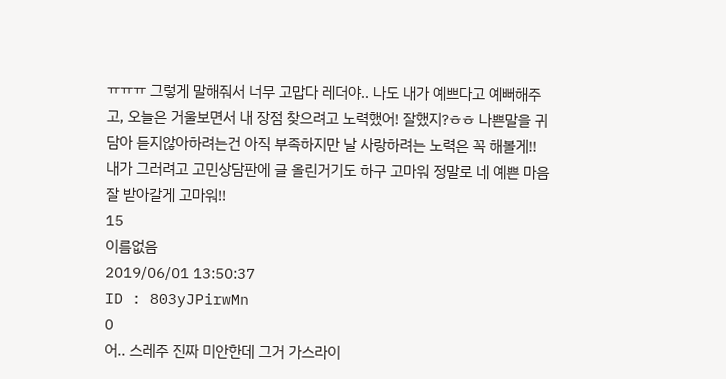ㅠㅠㅠ 그렇게 말해줘서 너무 고맙다 레더야.. 나도 내가 예쁘다고 예뻐해주고, 오늘은 거울보면서 내 장점 찾으려고 노력했어! 잘했지?ㅎㅎ 나쁜말을 귀담아 듣지않아하려는건 아직 부족하지만 날 사랑하려는 노력은 꼭 해볼게!! 내가 그러려고 고민상담판에 글 올린거기도 하구 고마워 정말로 네 예쁜 마음 잘 받아갈게 고마워!!
15
이름없음
2019/06/01 13:50:37
ID : 803yJPirwMn
0
어.. 스레주 진짜 미안한데 그거 가스라이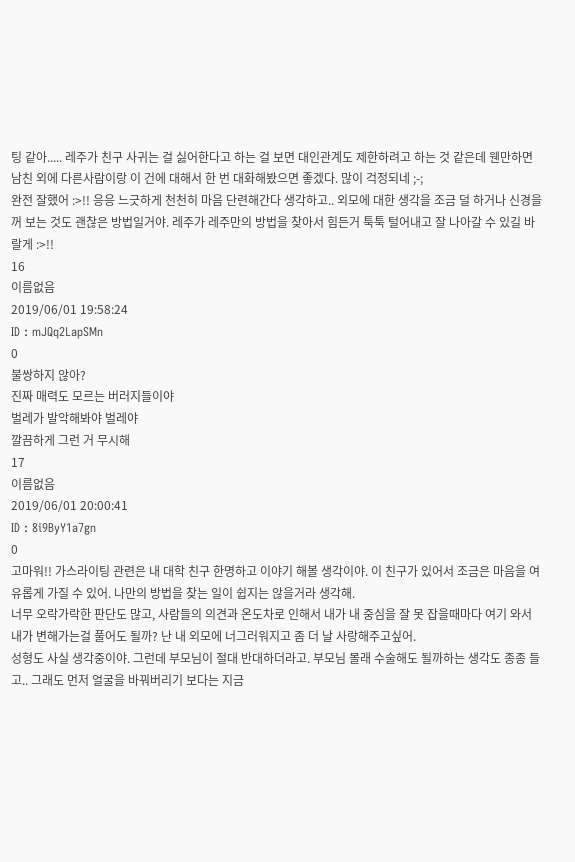팅 같아..... 레주가 친구 사귀는 걸 싫어한다고 하는 걸 보면 대인관계도 제한하려고 하는 것 같은데 웬만하면 남친 외에 다른사람이랑 이 건에 대해서 한 번 대화해봤으면 좋겠다. 많이 걱정되네 ;-;
완전 잘했어 :>!! 응응 느긋하게 천천히 마음 단련해간다 생각하고.. 외모에 대한 생각을 조금 덜 하거나 신경을 꺼 보는 것도 괜찮은 방법일거야. 레주가 레주만의 방법을 찾아서 힘든거 툭툭 털어내고 잘 나아갈 수 있길 바랄게 :>!!
16
이름없음
2019/06/01 19:58:24
ID : mJQq2LapSMn
0
불쌍하지 않아?
진짜 매력도 모르는 버러지들이야
벌레가 발악해봐야 벌레야
깔끔하게 그런 거 무시해
17
이름없음
2019/06/01 20:00:41
ID : 8i9ByY1a7gn
0
고마워!! 가스라이팅 관련은 내 대학 친구 한명하고 이야기 해볼 생각이야. 이 친구가 있어서 조금은 마음을 여유롭게 가질 수 있어. 나만의 방법을 찾는 일이 쉽지는 않을거라 생각해.
너무 오락가락한 판단도 많고, 사람들의 의견과 온도차로 인해서 내가 내 중심을 잘 못 잡을때마다 여기 와서 내가 변해가는걸 풀어도 될까? 난 내 외모에 너그러워지고 좀 더 날 사랑해주고싶어.
성형도 사실 생각중이야. 그런데 부모님이 절대 반대하더라고. 부모님 몰래 수술해도 될까하는 생각도 종종 들고.. 그래도 먼저 얼굴을 바꿔버리기 보다는 지금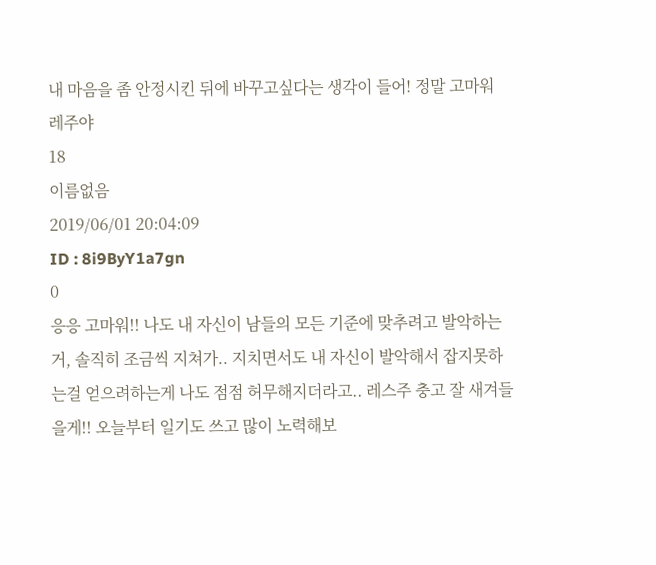내 마음을 좀 안정시킨 뒤에 바꾸고싶다는 생각이 들어! 정말 고마워 레주야
18
이름없음
2019/06/01 20:04:09
ID : 8i9ByY1a7gn
0
응응 고마워!! 나도 내 자신이 남들의 모든 기준에 맞추려고 발악하는거, 솔직히 조금씩 지쳐가.. 지치면서도 내 자신이 발악해서 잡지못하는걸 얻으려하는게 나도 점점 허무해지더라고.. 레스주 충고 잘 새겨들을게!! 오늘부터 일기도 쓰고 많이 노력해보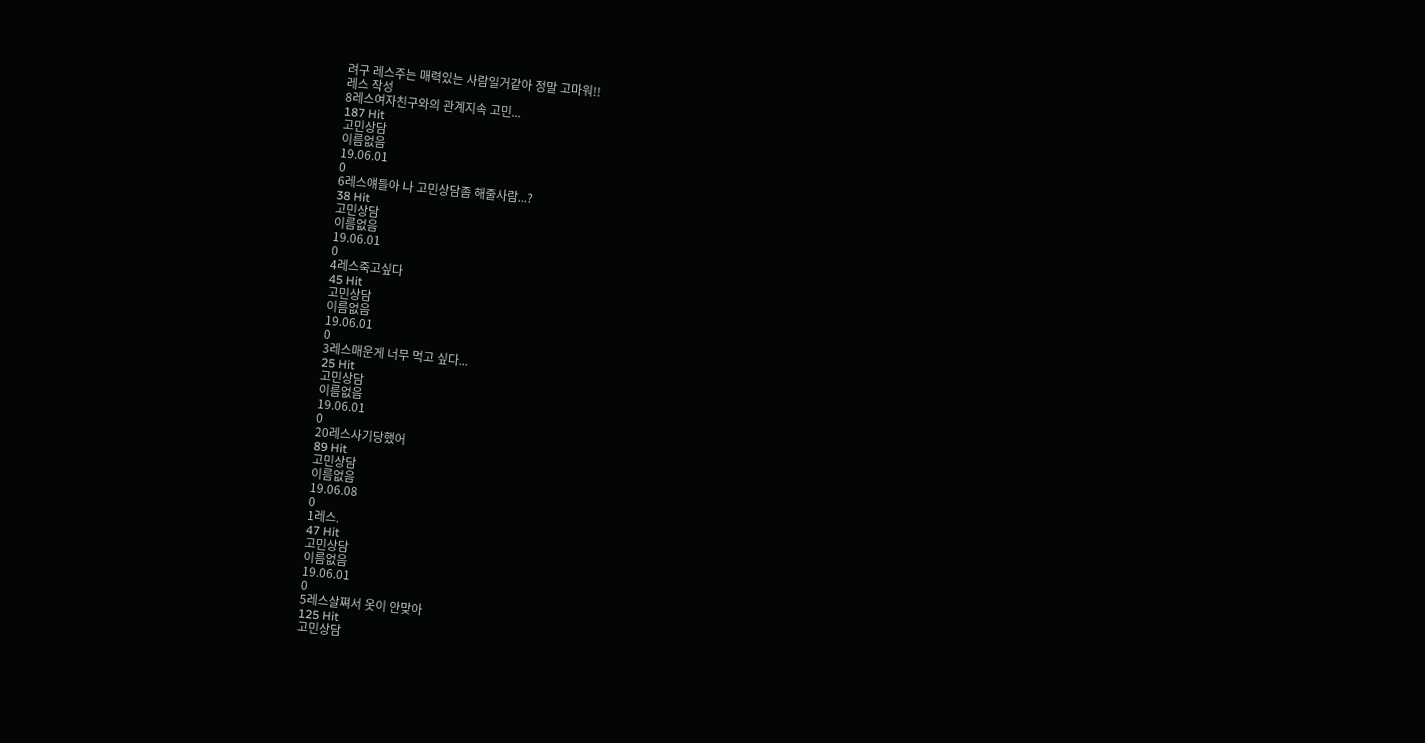려구 레스주는 매력있는 사람일거같아 정말 고마워!!
레스 작성
8레스여자친구와의 관계지속 고민...
187 Hit
고민상담
이름없음
19.06.01
0
6레스얘들아 나 고민상담좀 해줄사람...?
38 Hit
고민상담
이름없음
19.06.01
0
4레스죽고싶다
45 Hit
고민상담
이름없음
19.06.01
0
3레스매운게 너무 먹고 싶다...
25 Hit
고민상담
이름없음
19.06.01
0
20레스사기당했어
89 Hit
고민상담
이름없음
19.06.08
0
1레스.
47 Hit
고민상담
이름없음
19.06.01
0
5레스살쪄서 옷이 안맞아
125 Hit
고민상담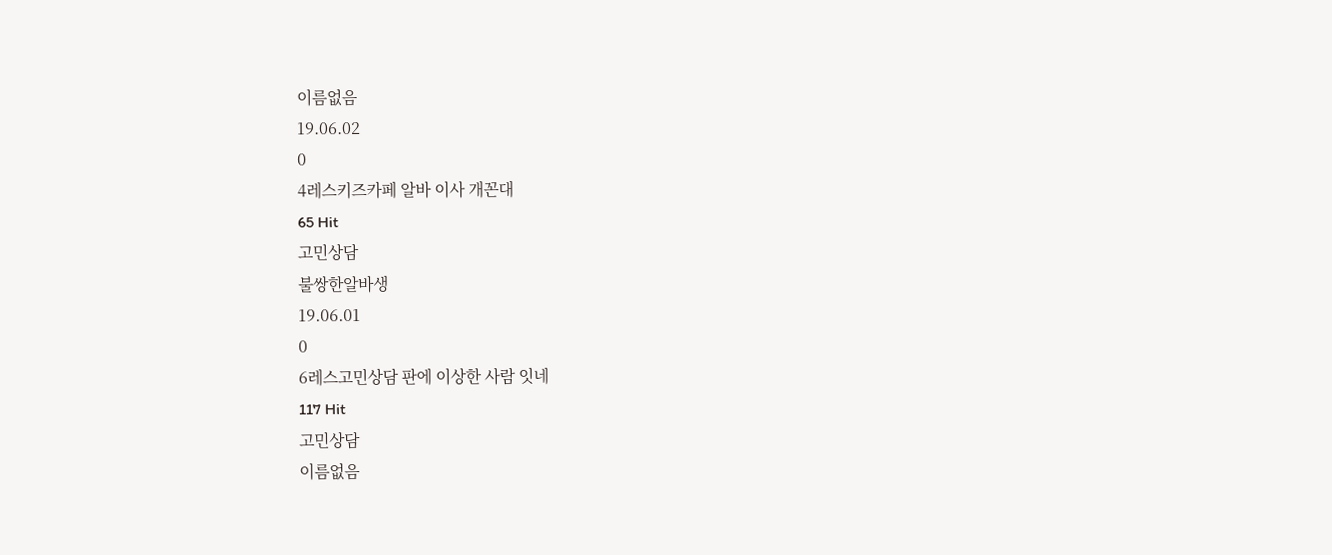이름없음
19.06.02
0
4레스키즈카페 알바 이사 개꼰대
65 Hit
고민상담
불쌍한알바생
19.06.01
0
6레스고민상담 판에 이상한 사람 잇네
117 Hit
고민상담
이름없음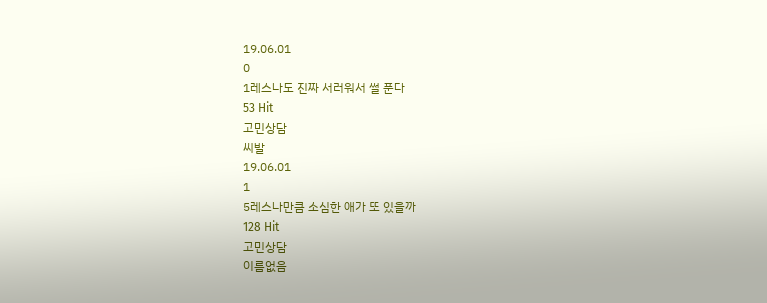19.06.01
0
1레스나도 진짜 서러워서 썰 푼다
53 Hit
고민상담
씨발
19.06.01
1
5레스나만큼 소심한 애가 또 있을까
128 Hit
고민상담
이름없음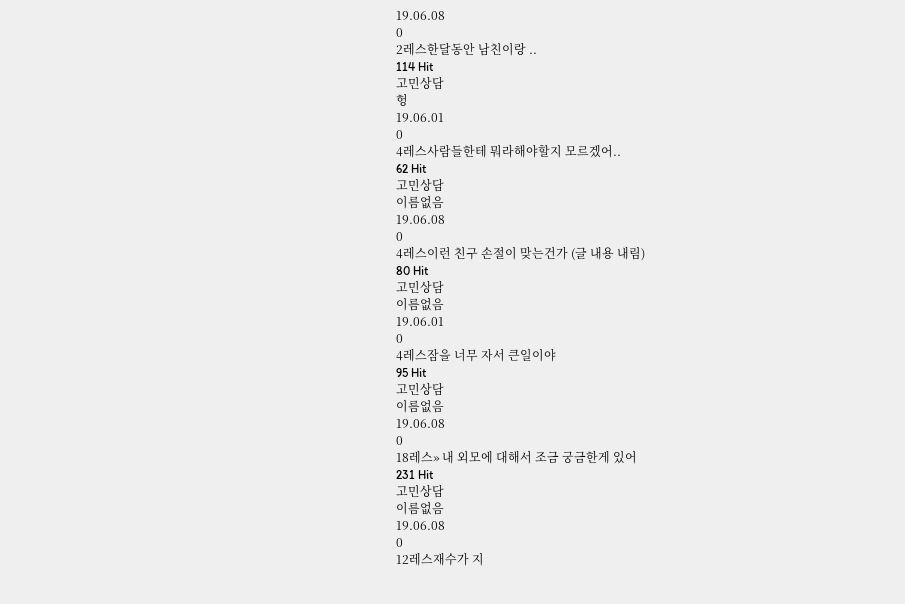19.06.08
0
2레스한달동안 남친이랑 ..
114 Hit
고민상담
헝
19.06.01
0
4레스사람들한테 뭐라해야할지 모르겠어..
62 Hit
고민상담
이름없음
19.06.08
0
4레스이런 친구 손절이 맞는건가 (글 내용 내림)
80 Hit
고민상담
이름없음
19.06.01
0
4레스잠을 너무 자서 큰일이야
95 Hit
고민상담
이름없음
19.06.08
0
18레스» 내 외모에 대해서 조금 궁금한게 있어
231 Hit
고민상담
이름없음
19.06.08
0
12레스재수가 지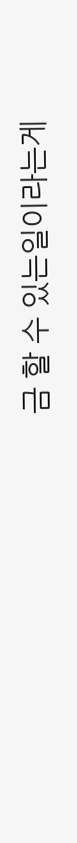금 할 수 있는일이라는게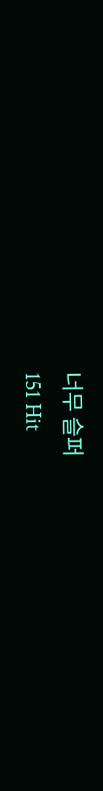너무 슬퍼
151 Hit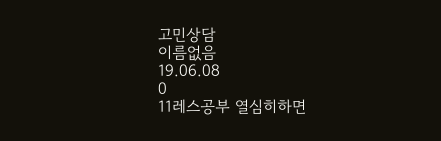고민상담
이름없음
19.06.08
0
11레스공부 열심히하면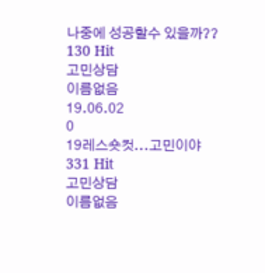나중에 성공할수 있을까??
130 Hit
고민상담
이름없음
19.06.02
0
19레스숏컷...고민이야
331 Hit
고민상담
이름없음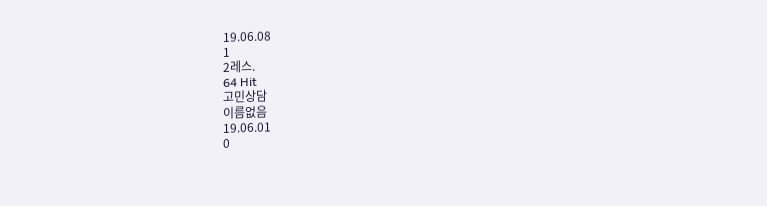19.06.08
1
2레스.
64 Hit
고민상담
이름없음
19.06.01
0